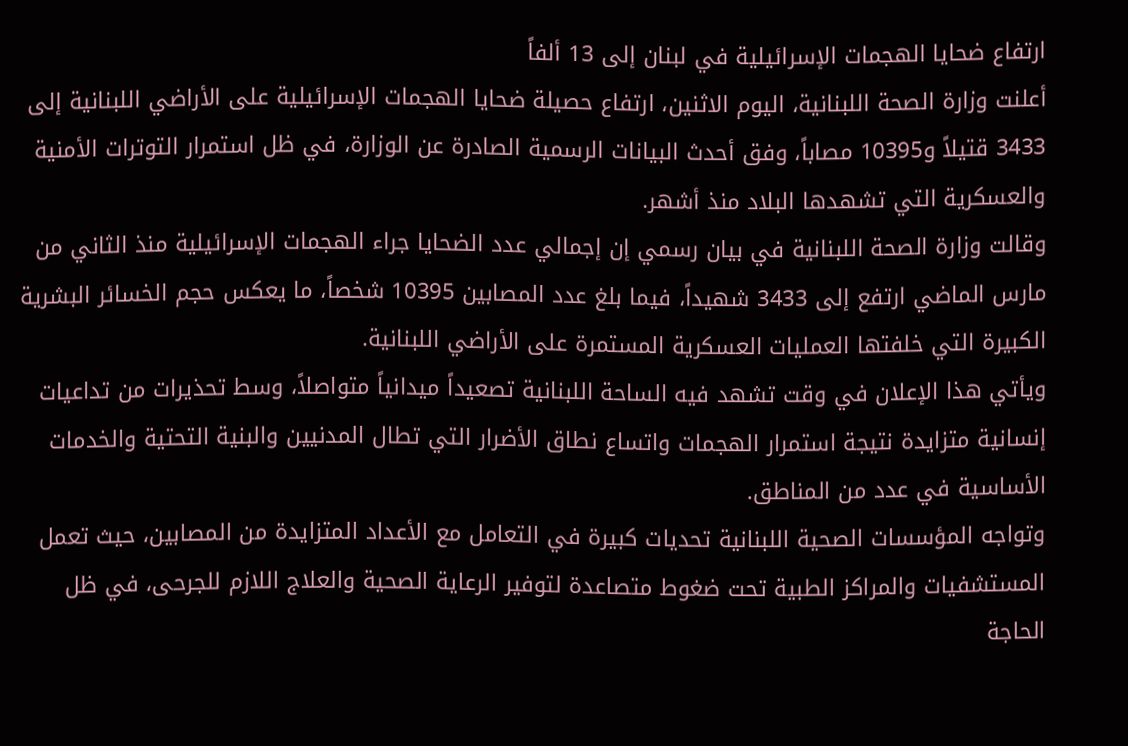ارتفاع ضحايا الهجمات الإسرائيلية في لبنان إلى 13 ألفاً
أعلنت وزارة الصحة اللبنانية، اليوم الاثنين، ارتفاع حصيلة ضحايا الهجمات الإسرائيلية على الأراضي اللبنانية إلى 3433 قتيلاً و10395 مصاباً، وفق أحدث البيانات الرسمية الصادرة عن الوزارة، في ظل استمرار التوترات الأمنية والعسكرية التي تشهدها البلاد منذ أشهر.
وقالت وزارة الصحة اللبنانية في بيان رسمي إن إجمالي عدد الضحايا جراء الهجمات الإسرائيلية منذ الثاني من مارس الماضي ارتفع إلى 3433 شهيداً، فيما بلغ عدد المصابين 10395 شخصاً، ما يعكس حجم الخسائر البشرية الكبيرة التي خلفتها العمليات العسكرية المستمرة على الأراضي اللبنانية.
ويأتي هذا الإعلان في وقت تشهد فيه الساحة اللبنانية تصعيداً ميدانياً متواصلاً، وسط تحذيرات من تداعيات إنسانية متزايدة نتيجة استمرار الهجمات واتساع نطاق الأضرار التي تطال المدنيين والبنية التحتية والخدمات الأساسية في عدد من المناطق.
وتواجه المؤسسات الصحية اللبنانية تحديات كبيرة في التعامل مع الأعداد المتزايدة من المصابين، حيث تعمل المستشفيات والمراكز الطبية تحت ضغوط متصاعدة لتوفير الرعاية الصحية والعلاج اللازم للجرحى، في ظل الحاجة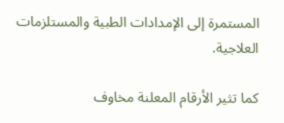المستمرة إلى الإمدادات الطبية والمستلزمات العلاجية.

كما تثير الأرقام المعلنة مخاوف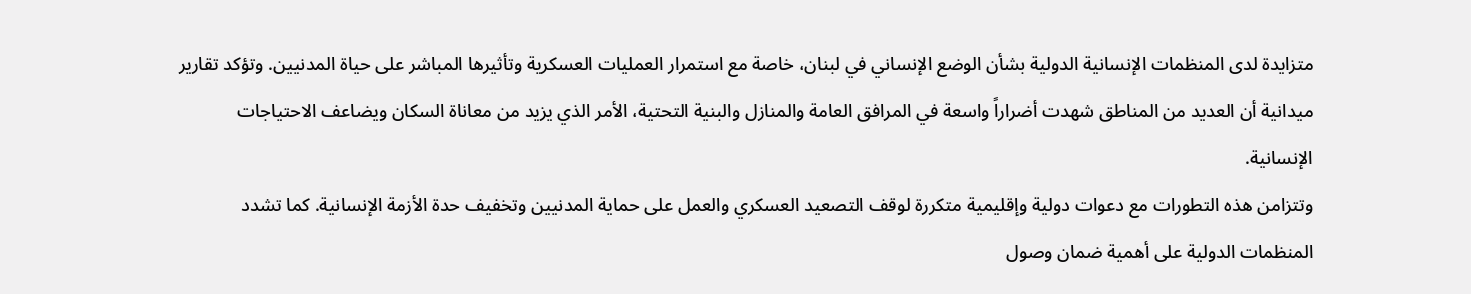متزايدة لدى المنظمات الإنسانية الدولية بشأن الوضع الإنساني في لبنان، خاصة مع استمرار العمليات العسكرية وتأثيرها المباشر على حياة المدنيين. وتؤكد تقارير ميدانية أن العديد من المناطق شهدت أضراراً واسعة في المرافق العامة والمنازل والبنية التحتية، الأمر الذي يزيد من معاناة السكان ويضاعف الاحتياجات الإنسانية.
وتتزامن هذه التطورات مع دعوات دولية وإقليمية متكررة لوقف التصعيد العسكري والعمل على حماية المدنيين وتخفيف حدة الأزمة الإنسانية. كما تشدد المنظمات الدولية على أهمية ضمان وصول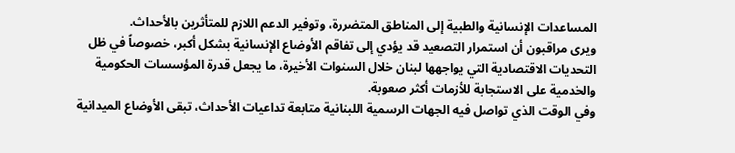المساعدات الإنسانية والطبية إلى المناطق المتضررة، وتوفير الدعم اللازم للمتأثرين بالأحداث.
ويرى مراقبون أن استمرار التصعيد قد يؤدي إلى تفاقم الأوضاع الإنسانية بشكل أكبر، خصوصاً في ظل التحديات الاقتصادية التي يواجهها لبنان خلال السنوات الأخيرة، ما يجعل قدرة المؤسسات الحكومية والخدمية على الاستجابة للأزمات أكثر صعوبة.
وفي الوقت الذي تواصل فيه الجهات الرسمية اللبنانية متابعة تداعيات الأحداث، تبقى الأوضاع الميدانية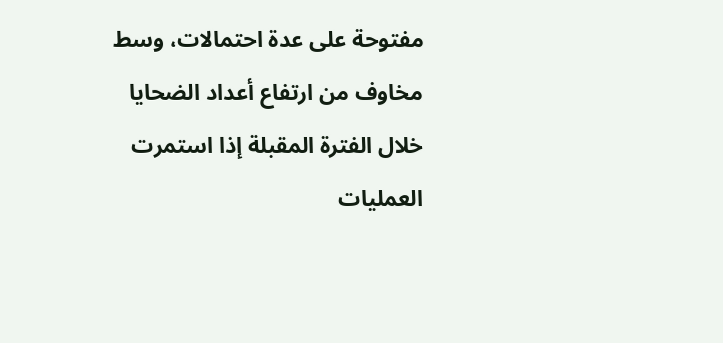مفتوحة على عدة احتمالات، وسط مخاوف من ارتفاع أعداد الضحايا خلال الفترة المقبلة إذا استمرت العمليات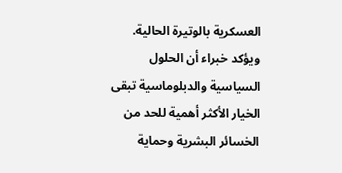العسكرية بالوتيرة الحالية.
ويؤكد خبراء أن الحلول السياسية والدبلوماسية تبقى الخيار الأكثر أهمية للحد من الخسائر البشرية وحماية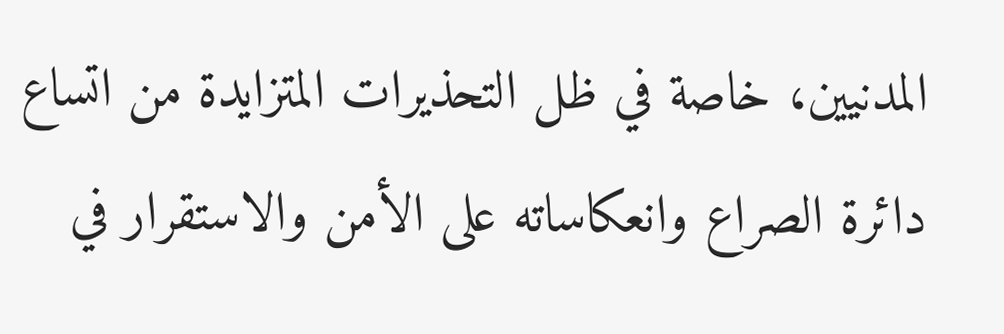المدنيين، خاصة في ظل التحذيرات المتزايدة من اتساع دائرة الصراع وانعكاساته على الأمن والاستقرار في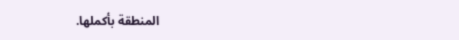المنطقة بأكملها.